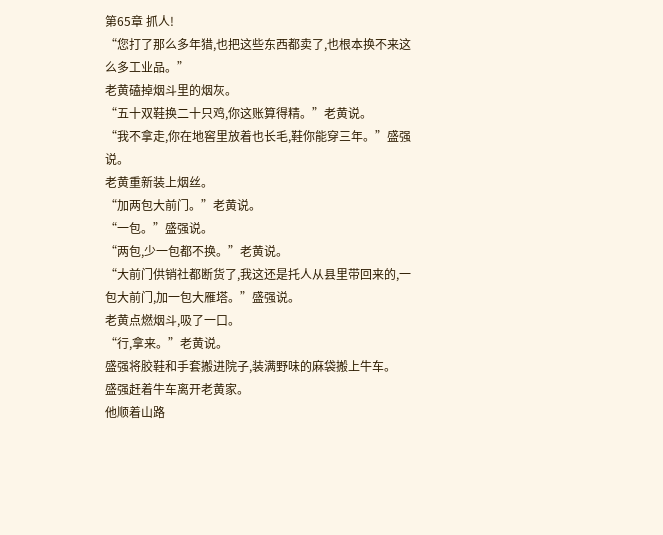第65章 抓人!
“您打了那么多年猎,也把这些东西都卖了,也根本换不来这么多工业品。”
老黄磕掉烟斗里的烟灰。
“五十双鞋换二十只鸡,你这账算得精。”老黄说。
“我不拿走,你在地窖里放着也长毛,鞋你能穿三年。”盛强说。
老黄重新装上烟丝。
“加两包大前门。”老黄说。
“一包。”盛强说。
“两包,少一包都不换。”老黄说。
“大前门供销社都断货了,我这还是托人从县里带回来的,一包大前门,加一包大雁塔。”盛强说。
老黄点燃烟斗,吸了一口。
“行,拿来。”老黄说。
盛强将胶鞋和手套搬进院子,装满野味的麻袋搬上牛车。
盛强赶着牛车离开老黄家。
他顺着山路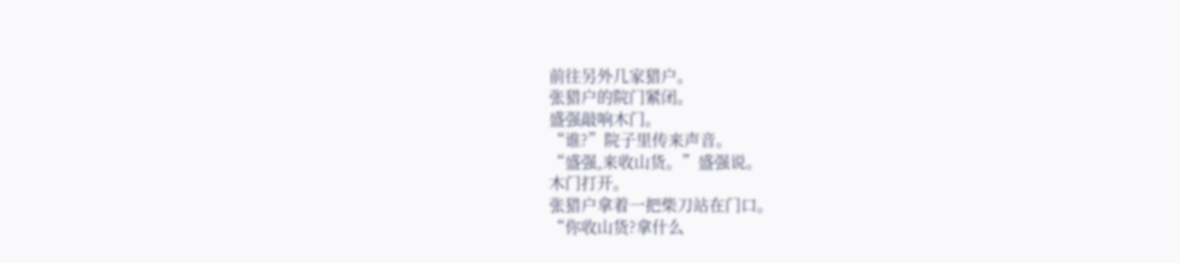前往另外几家猎户。
张猎户的院门紧闭。
盛强敲响木门。
“谁?”院子里传来声音。
“盛强,来收山货。”盛强说。
木门打开。
张猎户拿着一把柴刀站在门口。
“你收山货?拿什么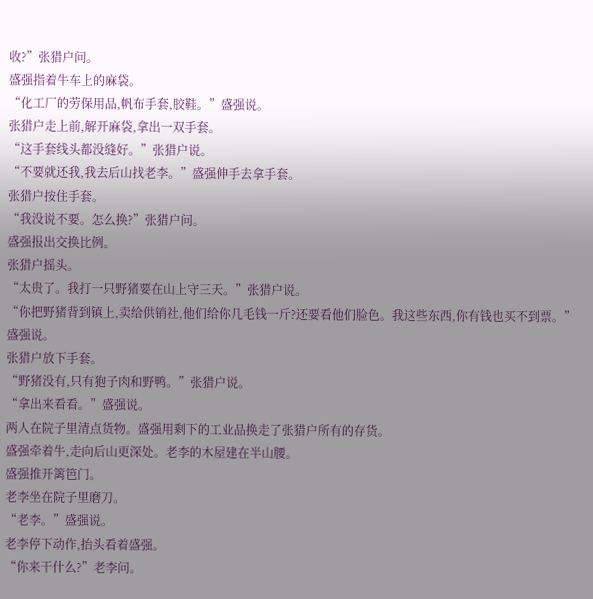收?”张猎户问。
盛强指着牛车上的麻袋。
“化工厂的劳保用品,帆布手套,胶鞋。”盛强说。
张猎户走上前,解开麻袋,拿出一双手套。
“这手套线头都没缝好。”张猎户说。
“不要就还我,我去后山找老李。”盛强伸手去拿手套。
张猎户按住手套。
“我没说不要。怎么换?”张猎户问。
盛强报出交换比例。
张猎户摇头。
“太贵了。我打一只野猪要在山上守三天。”张猎户说。
“你把野猪背到镇上,卖给供销社,他们给你几毛钱一斤?还要看他们脸色。我这些东西,你有钱也买不到票。”盛强说。
张猎户放下手套。
“野猪没有,只有狍子肉和野鸭。”张猎户说。
“拿出来看看。”盛强说。
两人在院子里清点货物。盛强用剩下的工业品换走了张猎户所有的存货。
盛强牵着牛,走向后山更深处。老李的木屋建在半山腰。
盛强推开篱笆门。
老李坐在院子里磨刀。
“老李。”盛强说。
老李停下动作,抬头看着盛强。
“你来干什么?”老李问。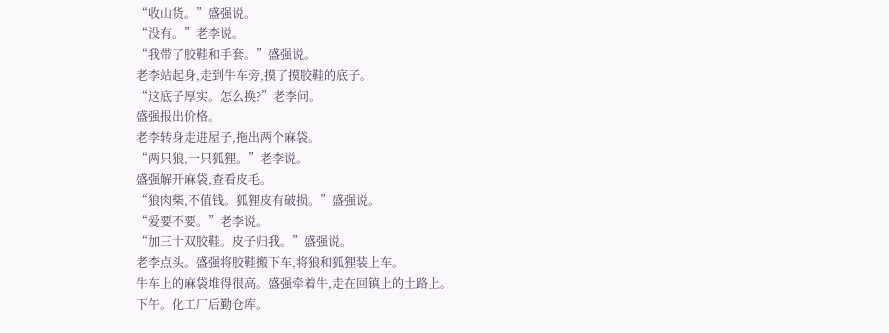“收山货。”盛强说。
“没有。”老李说。
“我带了胶鞋和手套。”盛强说。
老李站起身,走到牛车旁,摸了摸胶鞋的底子。
“这底子厚实。怎么换?”老李问。
盛强报出价格。
老李转身走进屋子,拖出两个麻袋。
“两只狼,一只狐狸。”老李说。
盛强解开麻袋,查看皮毛。
“狼肉柴,不值钱。狐狸皮有破损。”盛强说。
“爱要不要。”老李说。
“加三十双胶鞋。皮子归我。”盛强说。
老李点头。盛强将胶鞋搬下车,将狼和狐狸装上车。
牛车上的麻袋堆得很高。盛强牵着牛,走在回镇上的土路上。
下午。化工厂后勤仓库。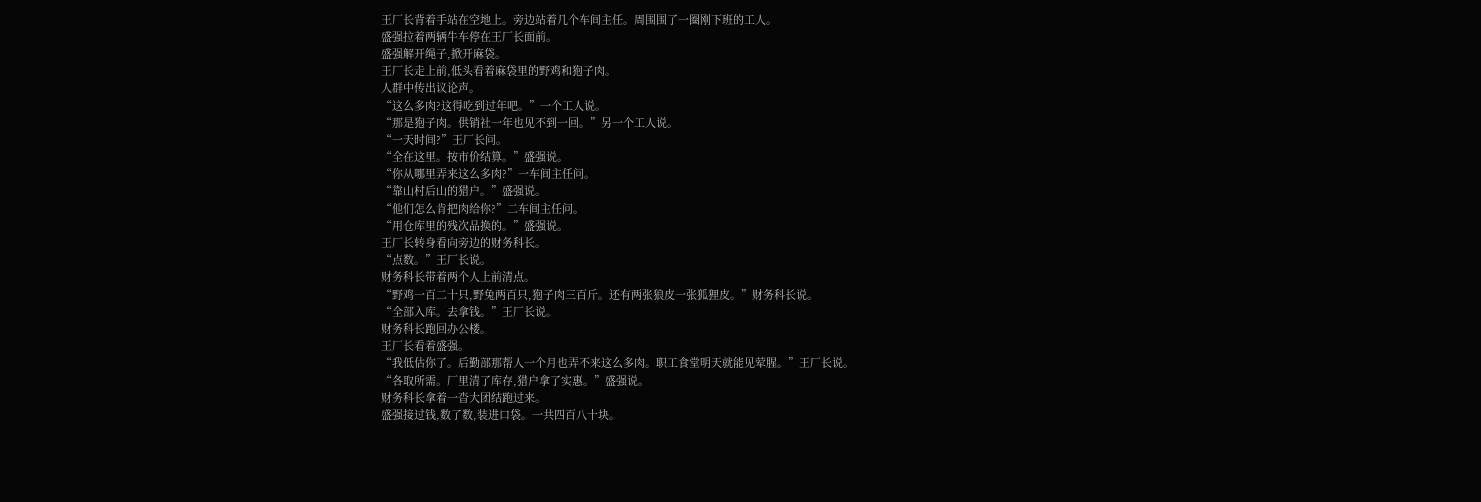王厂长背着手站在空地上。旁边站着几个车间主任。周围围了一圈刚下班的工人。
盛强拉着两辆牛车停在王厂长面前。
盛强解开绳子,掀开麻袋。
王厂长走上前,低头看着麻袋里的野鸡和狍子肉。
人群中传出议论声。
“这么多肉?这得吃到过年吧。”一个工人说。
“那是狍子肉。供销社一年也见不到一回。”另一个工人说。
“一天时间?”王厂长问。
“全在这里。按市价结算。”盛强说。
“你从哪里弄来这么多肉?”一车间主任问。
“靠山村后山的猎户。”盛强说。
“他们怎么肯把肉给你?”二车间主任问。
“用仓库里的残次品换的。”盛强说。
王厂长转身看向旁边的财务科长。
“点数。”王厂长说。
财务科长带着两个人上前清点。
“野鸡一百二十只,野兔两百只,狍子肉三百斤。还有两张狼皮一张狐狸皮。”财务科长说。
“全部入库。去拿钱。”王厂长说。
财务科长跑回办公楼。
王厂长看着盛强。
“我低估你了。后勤部那帮人一个月也弄不来这么多肉。职工食堂明天就能见荤腥。”王厂长说。
“各取所需。厂里清了库存,猎户拿了实惠。”盛强说。
财务科长拿着一沓大团结跑过来。
盛强接过钱,数了数,装进口袋。一共四百八十块。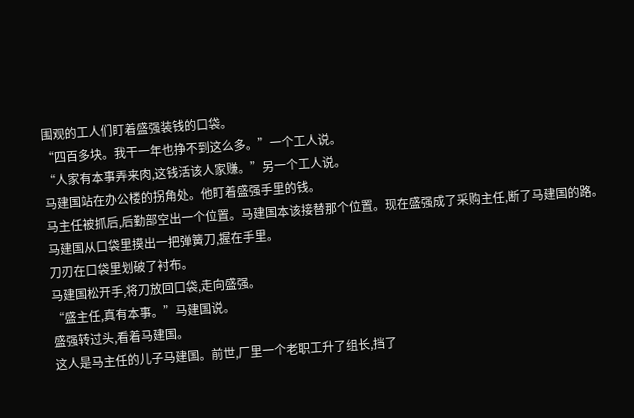围观的工人们盯着盛强装钱的口袋。
“四百多块。我干一年也挣不到这么多。”一个工人说。
“人家有本事弄来肉,这钱活该人家赚。”另一个工人说。
马建国站在办公楼的拐角处。他盯着盛强手里的钱。
马主任被抓后,后勤部空出一个位置。马建国本该接替那个位置。现在盛强成了采购主任,断了马建国的路。
马建国从口袋里摸出一把弹簧刀,握在手里。
刀刃在口袋里划破了衬布。
马建国松开手,将刀放回口袋,走向盛强。
“盛主任,真有本事。”马建国说。
盛强转过头,看着马建国。
这人是马主任的儿子马建国。前世,厂里一个老职工升了组长,挡了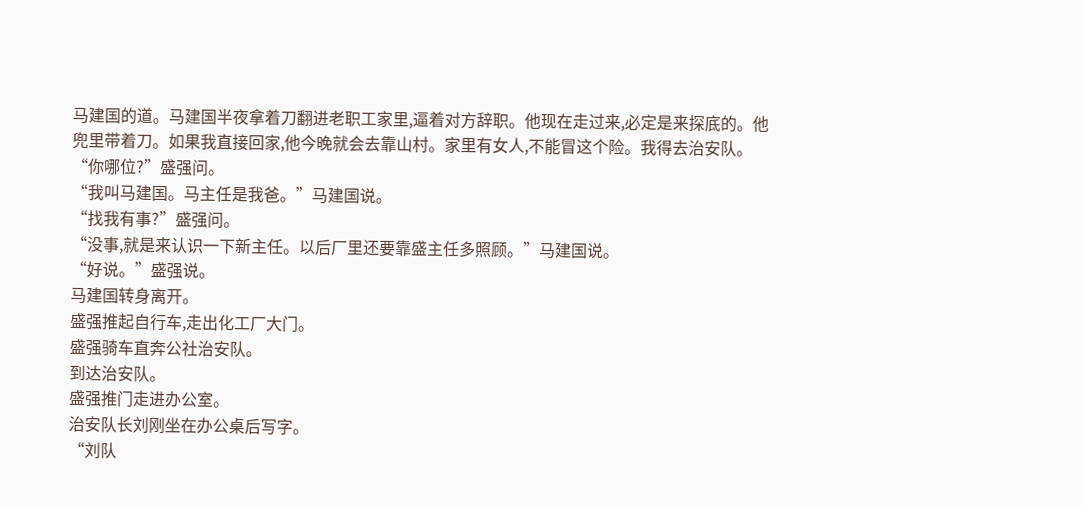马建国的道。马建国半夜拿着刀翻进老职工家里,逼着对方辞职。他现在走过来,必定是来探底的。他兜里带着刀。如果我直接回家,他今晚就会去靠山村。家里有女人,不能冒这个险。我得去治安队。
“你哪位?”盛强问。
“我叫马建国。马主任是我爸。”马建国说。
“找我有事?”盛强问。
“没事,就是来认识一下新主任。以后厂里还要靠盛主任多照顾。”马建国说。
“好说。”盛强说。
马建国转身离开。
盛强推起自行车,走出化工厂大门。
盛强骑车直奔公社治安队。
到达治安队。
盛强推门走进办公室。
治安队长刘刚坐在办公桌后写字。
“刘队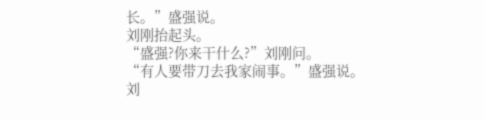长。”盛强说。
刘刚抬起头。
“盛强?你来干什么?”刘刚问。
“有人要带刀去我家闹事。”盛强说。
刘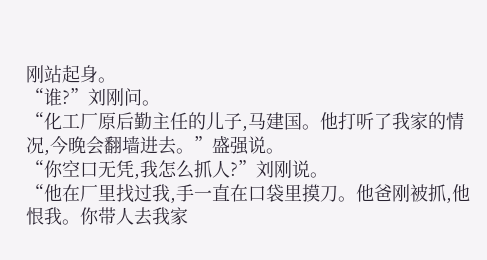刚站起身。
“谁?”刘刚问。
“化工厂原后勤主任的儿子,马建国。他打听了我家的情况,今晚会翻墙进去。”盛强说。
“你空口无凭,我怎么抓人?”刘刚说。
“他在厂里找过我,手一直在口袋里摸刀。他爸刚被抓,他恨我。你带人去我家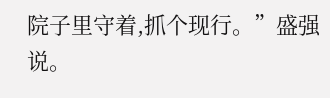院子里守着,抓个现行。”盛强说。